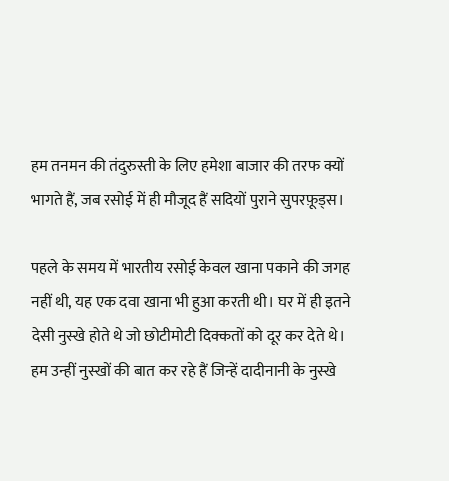हम तनमन की तंदुरुस्ती के लिए हमेशा बाजार की तरफ क्यों भागते हैं, जब रसोई में ही मौजूद हैं सदियों पुराने सुपरफ़ूड्स।

पहले के समय में भारतीय रसोई केवल खाना पकाने की जगह नहीं थी, यह एक दवा खाना भी हुआ करती थी। घर में ही इतने देसी नुस्खे होते थे जो छोटीमोटी दिक्कतों को दूर कर देते थे। हम उन्हीं नुस्खों की बात कर रहे हैं जिन्हें दादीनानी के नुस्खे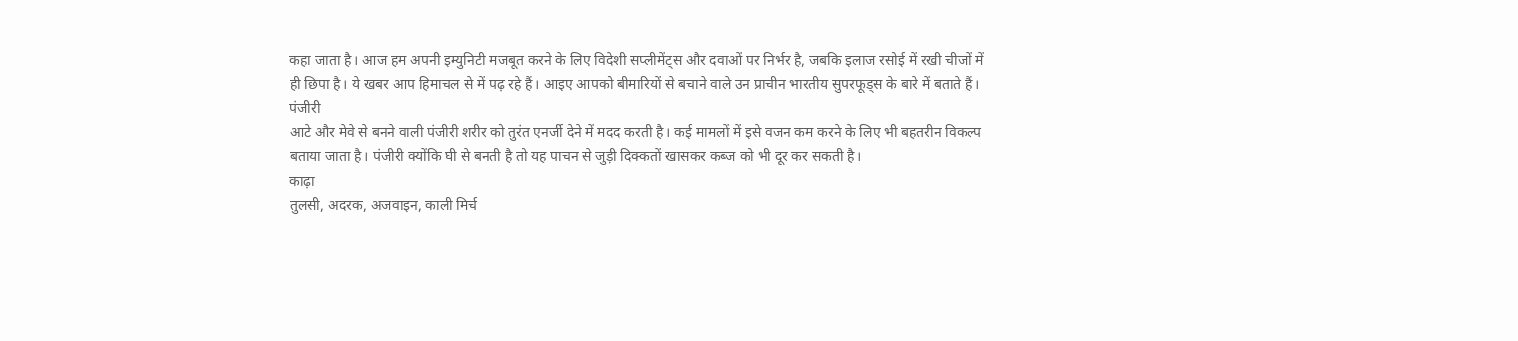कहा जाता है। आज हम अपनी इम्युनिटी मजबूत करने के लिए विदेशी सप्लीमेंट्स और दवाओं पर निर्भर है, जबकि इलाज रसोई में रखी चीजों में ही छिपा है। ये खबर आप हिमाचल से में पढ़ रहे हैं। आइए आपको बीमारियों से बचाने वाले उन प्राचीन भारतीय सुपरफूड्स के बारे में बताते हैं।
पंजीरी
आटे और मेवे से बनने वाली पंजीरी शरीर को तुरंत एनर्जी देने में मदद करती है। कई मामलों में इसे वजन कम करने के लिए भी बहतरीन विकल्प बताया जाता है। पंजीरी क्योंकि घी से बनती है तो यह पाचन से जुड़ी दिक्कतों खासकर कब्ज को भी दूर कर सकती है।
काढ़ा
तुलसी, अदरक, अजवाइन, काली मिर्च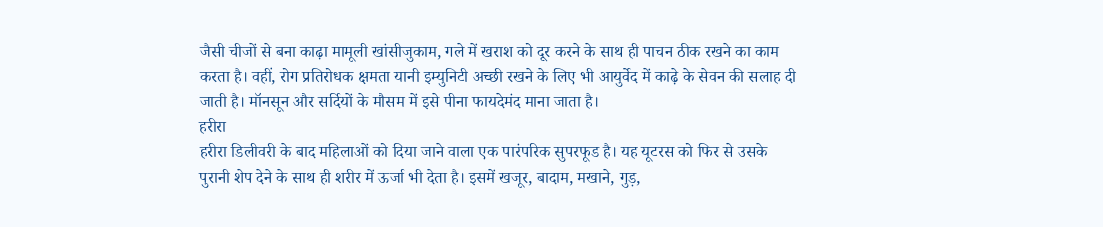जैसी चीजों से बना काढ़ा मामूली खांसीजुकाम, गले में खराश को दूर करने के साथ ही पाचन ठीक रखने का काम करता है। वहीं, रोग प्रतिरोधक क्षमता यानी इम्युनिटी अच्छी रखने के लिए भी आयुर्वेद में काढ़े के सेवन की सलाह दी जाती है। मॉनसून और सर्दियों के मौसम में इसे पीना फायदेमंद माना जाता है।
हरीरा
हरीरा डिलीवरी के बाद महिलाओं को दिया जाने वाला एक पारंपरिक सुपरफूड है। यह यूटरस को फिर से उसके पुरानी शेप देने के साथ ही शरीर में ऊर्जा भी देता है। इसमें खजूर, बादाम, मखाने, गुड़,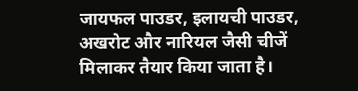जायफल पाउडर, इलायची पाउडर, अखरोट और नारियल जैसी चीजें मिलाकर तैयार किया जाता है।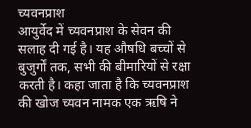च्यवनप्राश
आयुर्वेद में च्यवनप्राश के सेवन की सलाह दी गई है। यह औषधि बच्चों से बुजुर्गों तक, सभी की बीमारियों से रक्षा करती है। कहा जाता है कि च्यवनप्राश की खोज च्यवन नामक एक ऋषि ने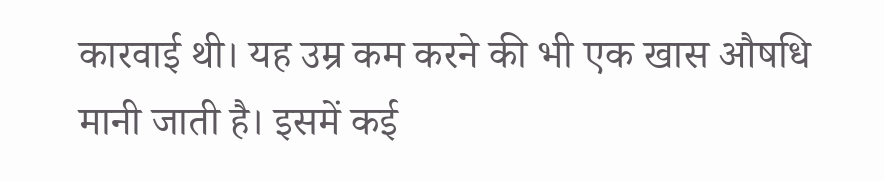कारवाई थी। यह उम्र कम करने की भी एक खास औषधि मानी जाती है। इसमें कई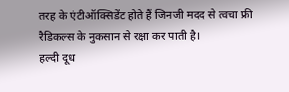तरह के एंटीऑक्सिडेंट होते हैं जिनजी मदद से त्वचा फ्री रैडिकल्स के नुकसान से रक्षा कर पाती है।
हल्दी दूध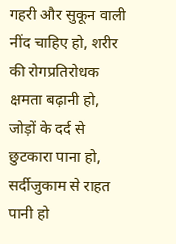गहरी और सुकून वाली नींद चाहिए हो, शरीर की रोगप्रतिरोधक क्षमता बढ़ानी हो, जोड़ों के दर्द से छुटकारा पाना हो, सर्दीजुकाम से राहत पानी हो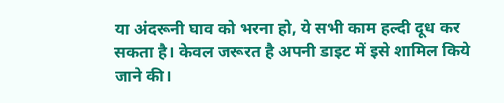या अंदरूनी घाव को भरना हो, ये सभी काम हल्दी दूध कर सकता है। केवल जरूरत है अपनी डाइट में इसे शामिल किये जाने की।